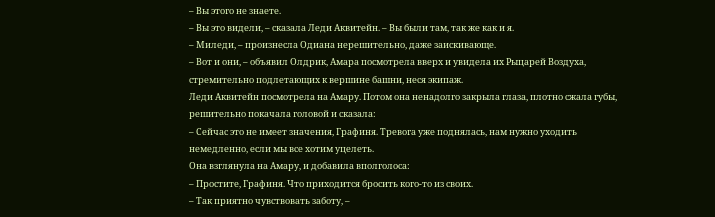– Вы этого не знаете.
– Вы это видели, – сказала Леди Аквитейн. – Вы были там, так же как и я.
– Миледи, – произнесла Одиана нерешительно, даже заискивающе.
– Вот и они, – объявил Олдрик, Амара посмотрела вверх и увидела их Рыцарей Воздуха, стремительно подлетающих к вершине башни, неся экипаж.
Леди Аквитейн посмотрела на Амару. Потом она ненадолго закрыла глаза, плотно сжала губы, решительно покачала головой и сказала:
– Сейчас это не имеет значения, Графиня. Тревога уже поднялась, нам нужно уходить немедленно, если мы все хотим уцелеть.
Она взглянула на Амару, и добавила вполголоса:
– Простите, Графиня. Что приходится бросить кого-то из своих.
– Так приятно чувствовать заботу, –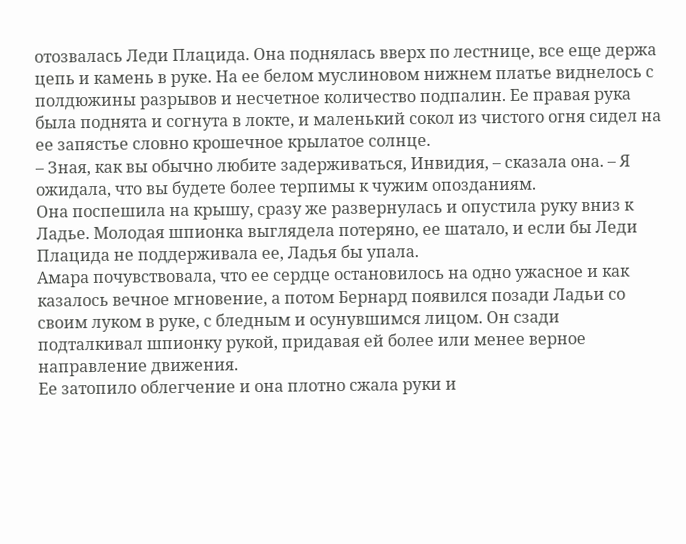отозвалась Леди Плацида. Она поднялась вверх по лестнице, все еще держа цепь и камень в руке. На ее белом муслиновом нижнем платье виднелось с полдюжины разрывов и несчетное количество подпалин. Ее правая рука была поднята и согнута в локте, и маленький сокол из чистого огня сидел на ее запястье словно крошечное крылатое солнце.
– Зная, как вы обычно любите задерживаться, Инвидия, – сказала она. – Я ожидала, что вы будете более терпимы к чужим опозданиям.
Она поспешила на крышу, сразу же развернулась и опустила руку вниз к Ладье. Молодая шпионка выглядела потеряно, ее шатало, и если бы Леди Плацида не поддерживала ее, Ладья бы упала.
Амара почувствовала, что ее сердце остановилось на одно ужасное и как казалось вечное мгновение, а потом Бернард появился позади Ладьи со своим луком в руке, с бледным и осунувшимся лицом. Он сзади подталкивал шпионку рукой, придавая ей более или менее верное направление движения.
Ее затопило облегчение и она плотно сжала руки и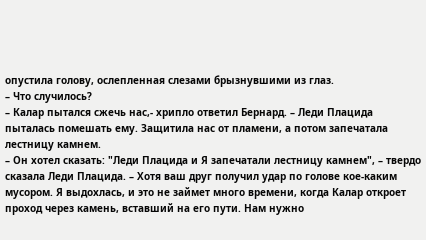опустила голову, ослепленная слезами брызнувшими из глаз.
– Что случилось?
– Калар пытался сжечь нас,- хрипло ответил Бернард. – Леди Плацида пыталась помешать ему. Защитила нас от пламени, а потом запечатала лестницу камнем.
– Он хотел сказать: "Леди Плацида и Я запечатали лестницу камнем", – твердо сказала Леди Плацида. – Хотя ваш друг получил удар по голове кое-каким мусором. Я выдохлась, и это не займет много времени, когда Калар откроет проход через камень, вставший на его пути. Нам нужно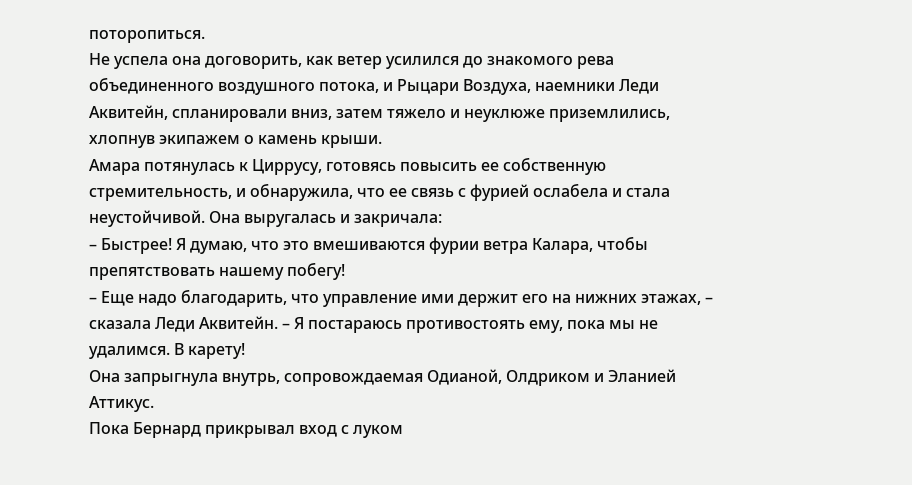поторопиться.
Не успела она договорить, как ветер усилился до знакомого рева объединенного воздушного потока, и Рыцари Воздуха, наемники Леди Аквитейн, спланировали вниз, затем тяжело и неуклюже приземлились, хлопнув экипажем о камень крыши.
Амара потянулась к Циррусу, готовясь повысить ее собственную стремительность, и обнаружила, что ее связь с фурией ослабела и стала неустойчивой. Она выругалась и закричала:
– Быстрее! Я думаю, что это вмешиваются фурии ветра Калара, чтобы препятствовать нашему побегу!
– Еще надо благодарить, что управление ими держит его на нижних этажах, – сказала Леди Аквитейн. – Я постараюсь противостоять ему, пока мы не удалимся. В карету!
Она запрыгнула внутрь, сопровождаемая Одианой, Олдриком и Эланией Аттикус.
Пока Бернард прикрывал вход с луком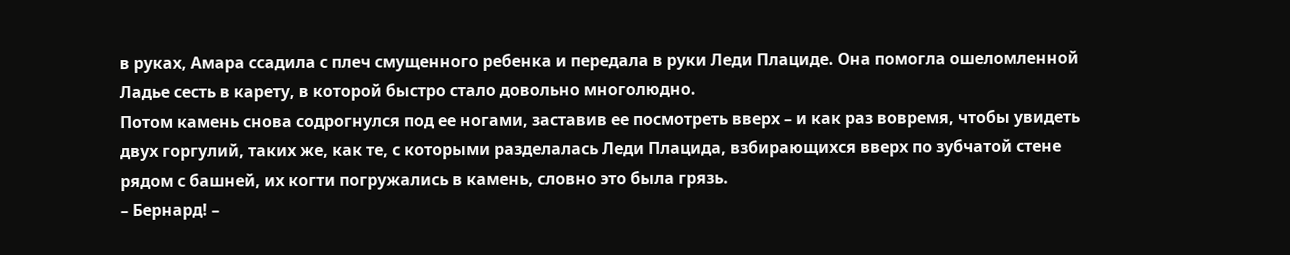в руках, Амара ссадила с плеч смущенного ребенка и передала в руки Леди Плациде. Она помогла ошеломленной Ладье сесть в карету, в которой быстро стало довольно многолюдно.
Потом камень снова содрогнулся под ее ногами, заставив ее посмотреть вверх – и как раз вовремя, чтобы увидеть двух горгулий, таких же, как те, с которыми разделалась Леди Плацида, взбирающихся вверх по зубчатой стене рядом с башней, их когти погружались в камень, словно это была грязь.
– Бернард! –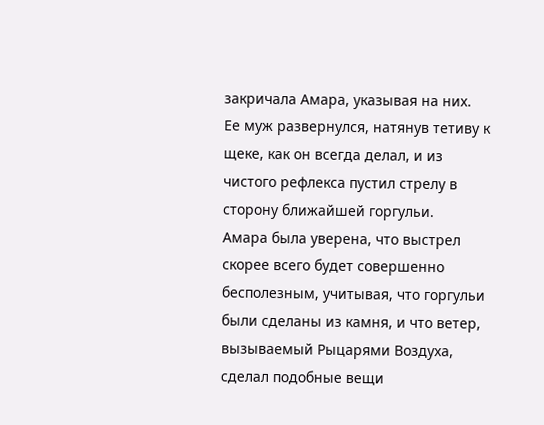закричала Амара, указывая на них.
Ее муж развернулся, натянув тетиву к щеке, как он всегда делал, и из чистого рефлекса пустил стрелу в сторону ближайшей горгульи.
Амара была уверена, что выстрел скорее всего будет совершенно бесполезным, учитывая, что горгульи были сделаны из камня, и что ветер, вызываемый Рыцарями Воздуха, сделал подобные вещи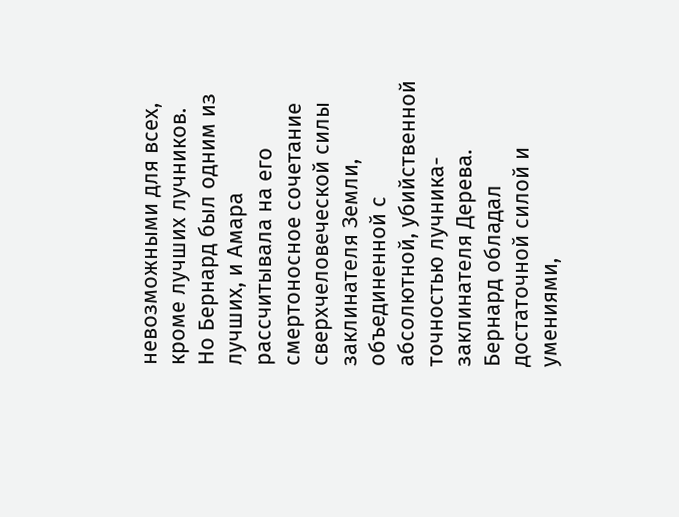невозможными для всех, кроме лучших лучников.
Но Бернард был одним из лучших, и Амара рассчитывала на его смертоносное сочетание сверхчеловеческой силы заклинателя Земли, объединенной с абсолютной, убийственной точностью лучника-заклинателя Дерева.
Бернард обладал достаточной силой и умениями,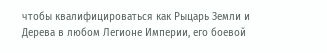чтобы квалифицироваться как Рыцарь Земли и Дерева в любом Легионе Империи, его боевой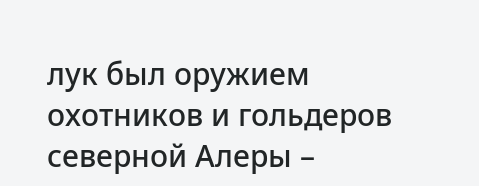лук был оружием охотников и гольдеров северной Алеры –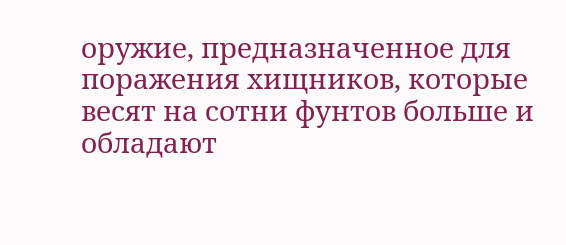оружие, предназначенное для поражения хищников, которые весят на сотни фунтов больше и обладают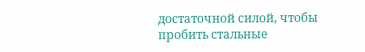достаточной силой, чтобы пробить стальные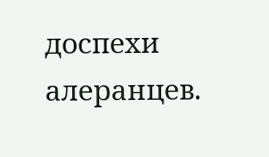доспехи алеранцев.